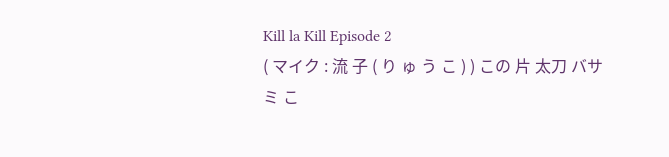Kill la Kill Episode 2
( マイク : 流 子 ( り ゅ う こ ) ) この 片 太刀 バサミ こ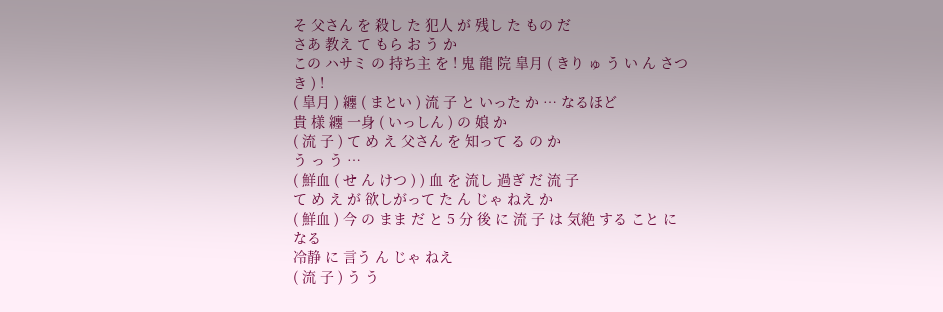そ 父さん を 殺し た 犯人 が 残し た もの だ
さあ 教え て もら お う か
この ハサミ の 持ち主 を ! 鬼 龍 院 皐月 ( きり ゅ う い ん さつき ) !
( 皐月 ) 纏 ( まとい ) 流 子 と いった か … なるほど
貴 様 纏 一身 ( いっしん ) の 娘 か
( 流 子 ) て め え 父さん を 知って る の か
う っ う …
( 鮮血 ( せ ん けつ ) ) 血 を 流し 過ぎ だ 流 子
て め え が 欲しがって た ん じゃ ねえ か
( 鮮血 ) 今 の まま だ と 5 分 後 に 流 子 は 気絶 する こと に なる
冷静 に 言う ん じゃ ねえ
( 流 子 ) う う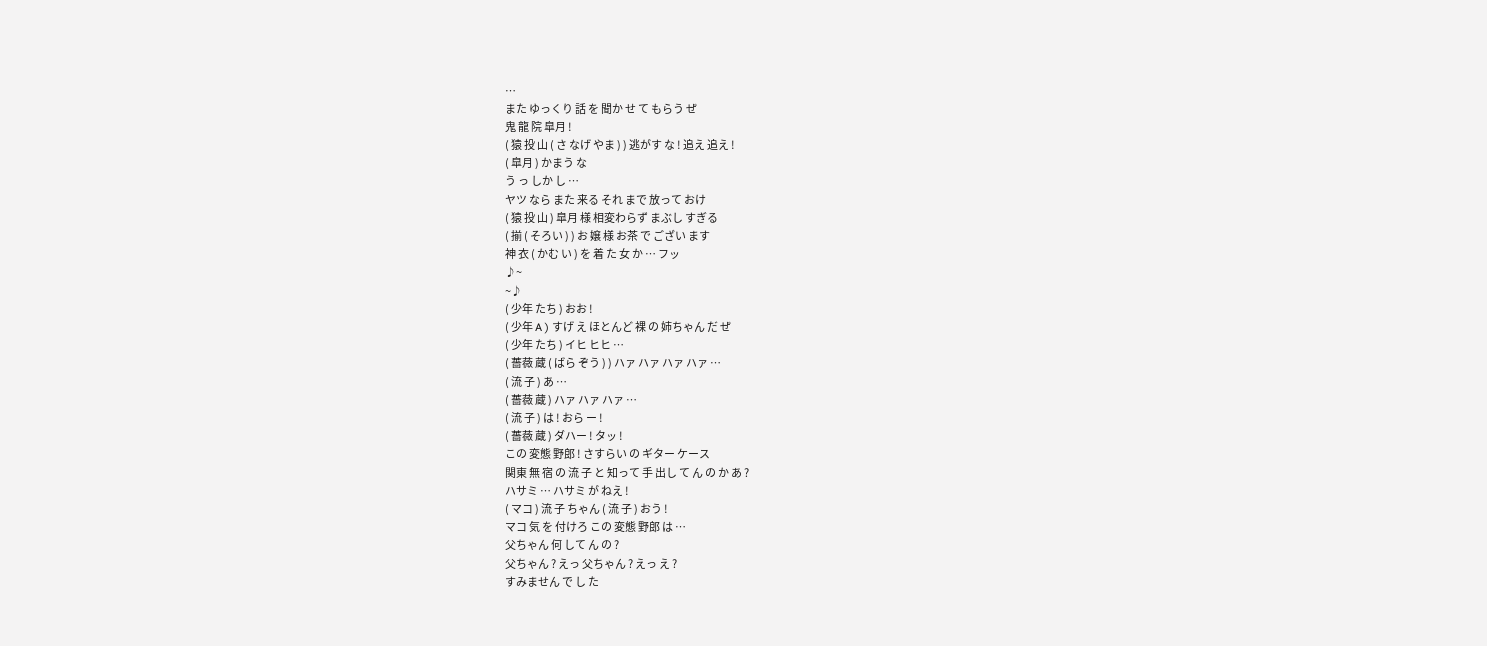…
また ゆっくり 話 を 聞か せ て もらう ぜ
鬼 龍 院 皐月 !
( 猿 投 山 ( さ なげ やま ) ) 逃がす な ! 追え 追え !
( 皐月 ) かまう な
う っ しか し …
ヤツ なら また 来る それ まで 放って おけ
( 猿 投 山 ) 皐月 様 相変わらず まぶし すぎる
( 揃 ( そろい ) ) お 嬢 様 お茶 で ござい ます
神 衣 ( かむ い ) を 着 た 女 か … フッ
♪~
~♪
( 少年 たち ) おお !
( 少年 A ) すげ え ほとんど 裸 の 姉ちゃん だ ぜ
( 少年 たち ) イヒ ヒヒ …
( 薔薇 蔵 ( ばら ぞう ) ) ハァ ハァ ハァ ハァ …
( 流 子 ) あ …
( 薔薇 蔵 ) ハァ ハァ ハァ …
( 流 子 ) は ! おら ー !
( 薔薇 蔵 ) ダハー ! タッ !
この 変態 野郎 ! さすらい の ギター ケース
関東 無 宿 の 流 子 と 知って 手 出し て ん の か あ ?
ハサミ … ハサミ が ねえ !
( マコ ) 流 子 ちゃん ( 流 子 ) おう !
マコ 気 を 付けろ この 変態 野郎 は …
父ちゃん 何 して ん の ?
父ちゃん ? えっ 父ちゃん ? えっ え ?
すみません で し た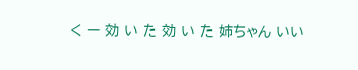く ー 効 い た 効 い た 姉ちゃん いい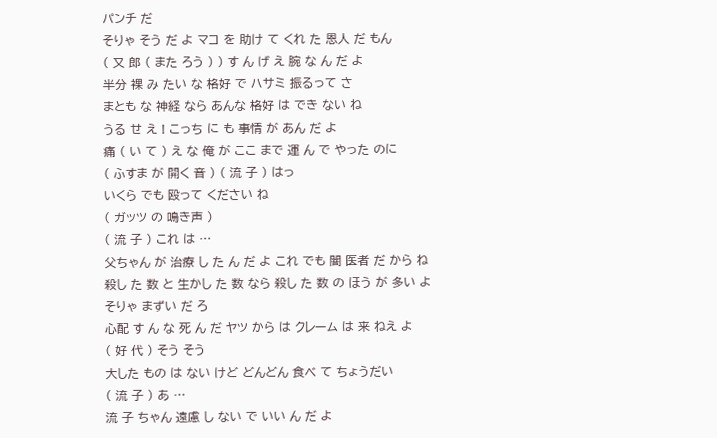パンチ だ
そりゃ そう だ よ マコ を 助け て くれ た 恩人 だ もん
( 又 郎 ( また ろう ) ) す ん げ え 腕 な ん だ よ
半分 裸 み たい な 格好 で ハサミ 振るって さ
まとも な 神経 なら あんな 格好 は でき ない ね
うる せ え ! こっち に も 事情 が あん だ よ
痛 ( い て ) え な 俺 が ここ まで 運 ん で やった のに
( ふすま が 開く 音 ) ( 流 子 ) はっ
いくら でも 殴って ください ね
( ガッツ の 鳴き声 )
( 流 子 ) これ は …
父ちゃん が 治療 し た ん だ よ これ でも 闇 医者 だ から ね
殺し た 数 と 生かし た 数 なら 殺し た 数 の ほう が 多い よ
そりゃ まずい だ ろ
心配 す ん な 死 ん だ ヤツ から は クレーム は 来 ねえ よ
( 好 代 ) そう そう
大した もの は ない けど どんどん 食べ て ちょうだい
( 流 子 ) あ …
流 子 ちゃん 遠慮 し ない で いい ん だ よ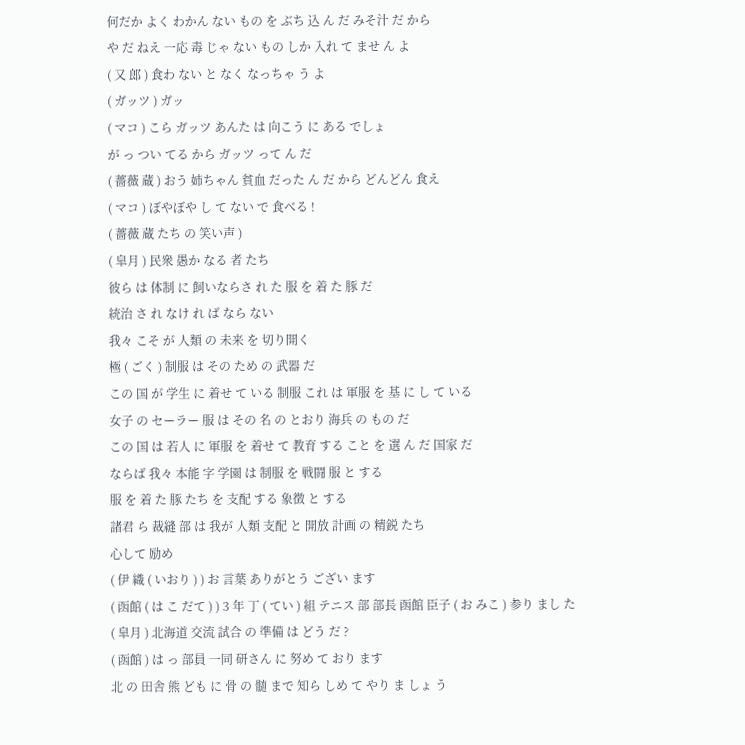何だか よく わかん ない もの を ぶち 込 ん だ みそ汁 だ から
や だ ねえ 一応 毒 じゃ ない もの しか 入れ て ませ ん よ
( 又 郎 ) 食わ ない と なく なっちゃ う よ
( ガッツ ) ガッ
( マコ ) こら ガッツ あんた は 向こう に ある でしょ
が っ つい てる から ガッツ って ん だ
( 薔薇 蔵 ) おう 姉ちゃん 貧血 だった ん だ から どんどん 食え
( マコ ) ぼやぼや し て ない で 食べる !
( 薔薇 蔵 たち の 笑い声 )
( 皐月 ) 民衆 愚か なる 者 たち
彼ら は 体制 に 飼いならさ れ た 服 を 着 た 豚 だ
統治 さ れ なけ れ ば なら ない
我々 こそ が 人類 の 未来 を 切り開く
極 ( ごく ) 制服 は その ため の 武器 だ
この 国 が 学生 に 着せ て いる 制服 これ は 軍服 を 基 に し て いる
女子 の セーラー 服 は その 名 の とおり 海兵 の もの だ
この 国 は 若人 に 軍服 を 着せ て 教育 する こと を 選 ん だ 国家 だ
ならば 我々 本能 字 学園 は 制服 を 戦闘 服 と する
服 を 着 た 豚 たち を 支配 する 象徴 と する
諸君 ら 裁縫 部 は 我が 人類 支配 と 開放 計画 の 精鋭 たち
心して 励め
( 伊 織 ( いおり ) ) お 言葉 ありがとう ござい ます
( 函館 ( は こ だて ) ) 3 年 丁 ( てい ) 組 テニス 部 部長 函館 臣子 ( お みこ ) 参り まし た
( 皐月 ) 北海道 交流 試合 の 準備 は どう だ ?
( 函館 ) は っ 部員 一同 研さん に 努め て おり ます
北 の 田舎 熊 ども に 骨 の 髄 まで 知ら しめ て やり ま しょ う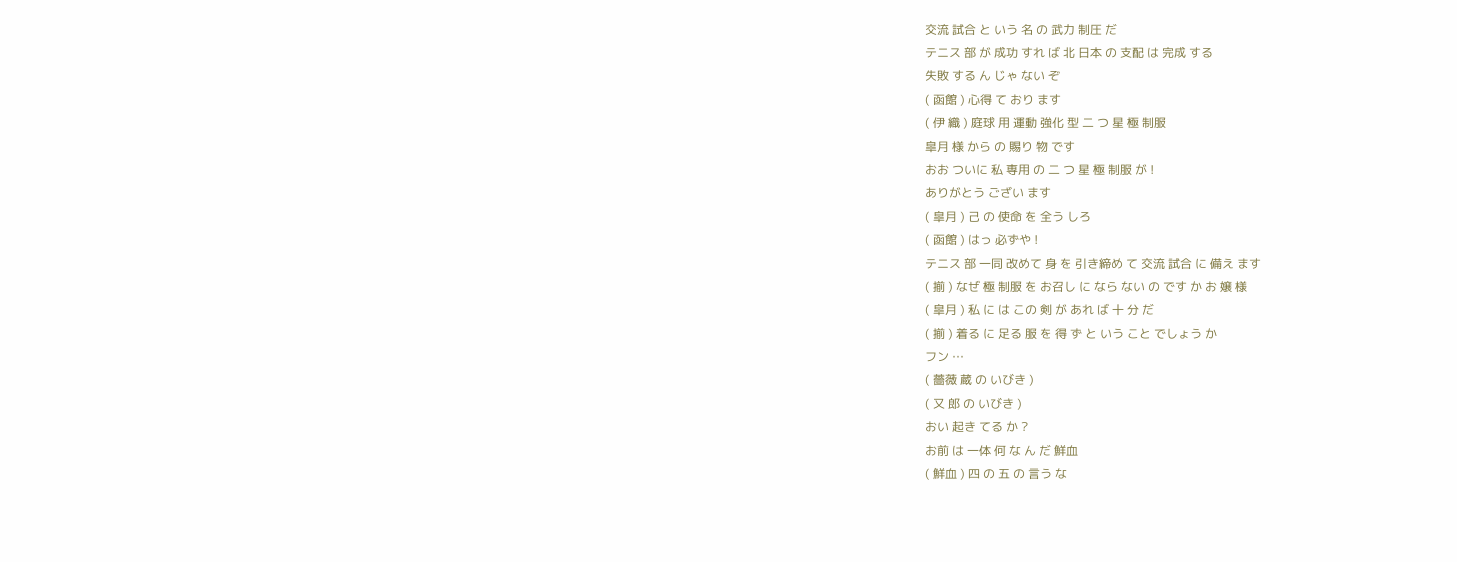交流 試合 と いう 名 の 武力 制圧 だ
テニス 部 が 成功 すれ ば 北 日本 の 支配 は 完成 する
失敗 する ん じゃ ない ぞ
( 函館 ) 心得 て おり ます
( 伊 織 ) 庭球 用 運動 強化 型 二 つ 星 極 制服
皐月 様 から の 賜り 物 です
おお ついに 私 専用 の 二 つ 星 極 制服 が !
ありがとう ござい ます
( 皐月 ) 己 の 使命 を 全う しろ
( 函館 ) はっ 必ずや !
テニス 部 一同 改めて 身 を 引き締め て 交流 試合 に 備え ます
( 揃 ) なぜ 極 制服 を お召し に なら ない の です か お 嬢 様
( 皐月 ) 私 に は この 剣 が あれ ば 十 分 だ
( 揃 ) 着る に 足る 服 を 得 ず と いう こと でしょう か
フン …
( 薔薇 蔵 の いびき )
( 又 郎 の いびき )
おい 起き てる か ?
お前 は 一体 何 な ん だ 鮮血
( 鮮血 ) 四 の 五 の 言う な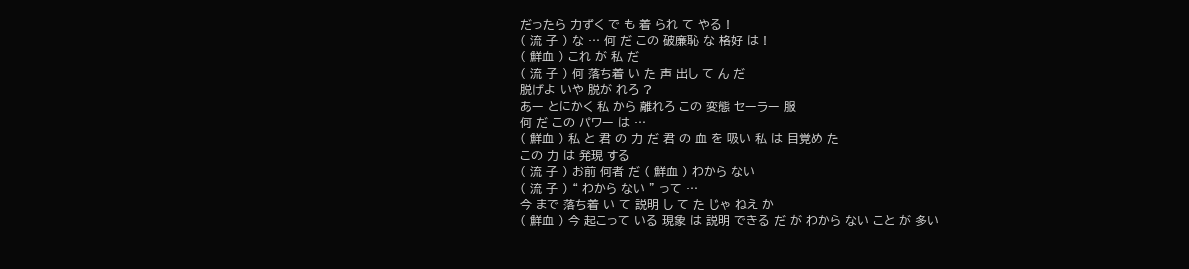だったら 力ずく で も 着 られ て やる !
( 流 子 ) な … 何 だ この 破廉恥 な 格好 は !
( 鮮血 ) これ が 私 だ
( 流 子 ) 何 落ち着 い た 声 出し て ん だ
脱げよ いや 脱が れろ ?
あー とにかく 私 から 離れろ この 変態 セーラー 服
何 だ この パワー は …
( 鮮血 ) 私 と 君 の 力 だ 君 の 血 を 吸い 私 は 目覚め た
この 力 は 発現 する
( 流 子 ) お前 何者 だ ( 鮮血 ) わから ない
( 流 子 ) “ わから ない ” って …
今 まで 落ち着 い て 説明 し て た じゃ ねえ か
( 鮮血 ) 今 起こって いる 現象 は 説明 できる だ が わから ない こと が 多い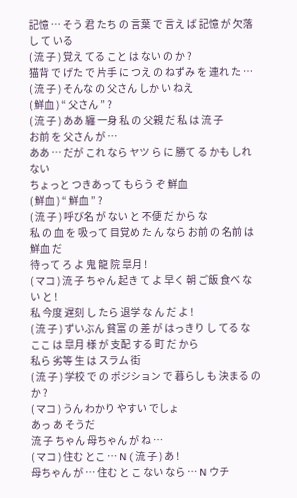記憶 … そう 君 たち の 言葉 で 言え ば 記憶 が 欠落 し て いる
( 流 子 ) 覚え てる こと は ない の か ?
猫背 で げた で 片手 に つえ の ねずみ を 連れ た …
( 流 子 ) そんな の 父さん しか い ねえ
( 鮮血 ) “ 父さん ” ?
( 流 子 ) ああ 纏 一身 私 の 父親 だ 私 は 流 子
お前 を 父さん が …
ああ … だが これ なら ヤツ ら に 勝て る かも しれ ない
ちょっと つきあって もらう ぞ 鮮血
( 鮮血 ) “ 鮮血 ” ?
( 流 子 ) 呼び名 が ない と 不便 だ から な
私 の 血 を 吸って 目覚め た ん なら お前 の 名前 は 鮮血 だ
待って ろ よ 鬼 龍 院 皐月 !
( マコ ) 流 子 ちゃん 起き て よ 早く 朝 ご飯 食べ ない と !
私 今度 遅刻 し たら 退学 な ん だ よ !
( 流 子 ) ずいぶん 貧富 の 差 が はっきり し てる な
ここ は 皐月 様 が 支配 する 町 だ から
私ら 劣等 生 は スラム 街
( 流 子 ) 学校 で の ポジション で 暮らし も 決まる の か ?
( マコ ) うん わかり やすい でしょ
あっ あ そうだ
流 子 ちゃん 母ちゃん が ね …
( マコ ) 住む とこ … N ( 流 子 ) あ !
母ちゃん が … 住む と こ ない なら … N ウチ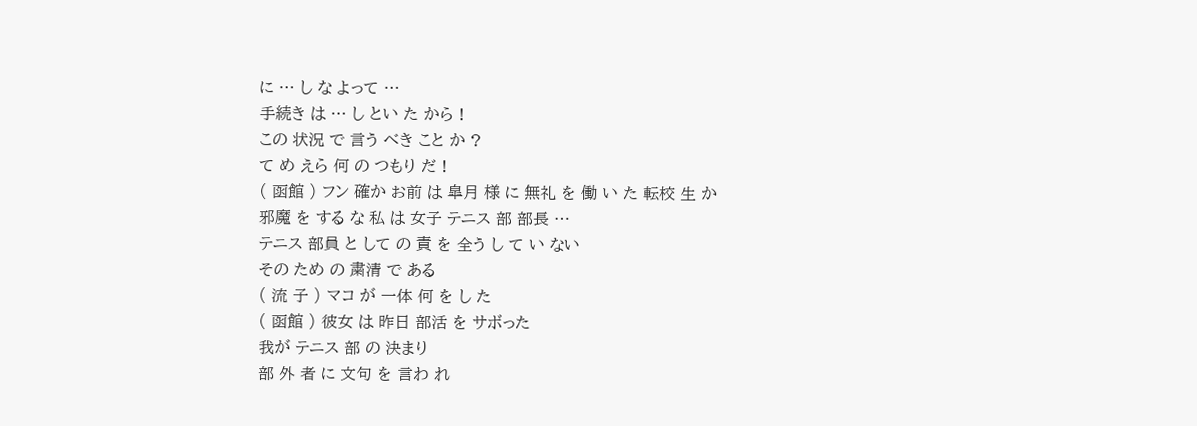に … し な よって …
手続き は … し とい た から !
この 状況 で 言う べき こと か ?
て め えら 何 の つもり だ !
( 函館 ) フン 確か お前 は 皐月 様 に 無礼 を 働 い た 転校 生 か
邪魔 を する な 私 は 女子 テニス 部 部長 …
テニス 部員 と して の 責 を 全う し て い ない
その ため の 粛清 で ある
( 流 子 ) マコ が 一体 何 を し た
( 函館 ) 彼女 は 昨日 部活 を サボった
我が テニス 部 の 決まり
部 外 者 に 文句 を 言わ れ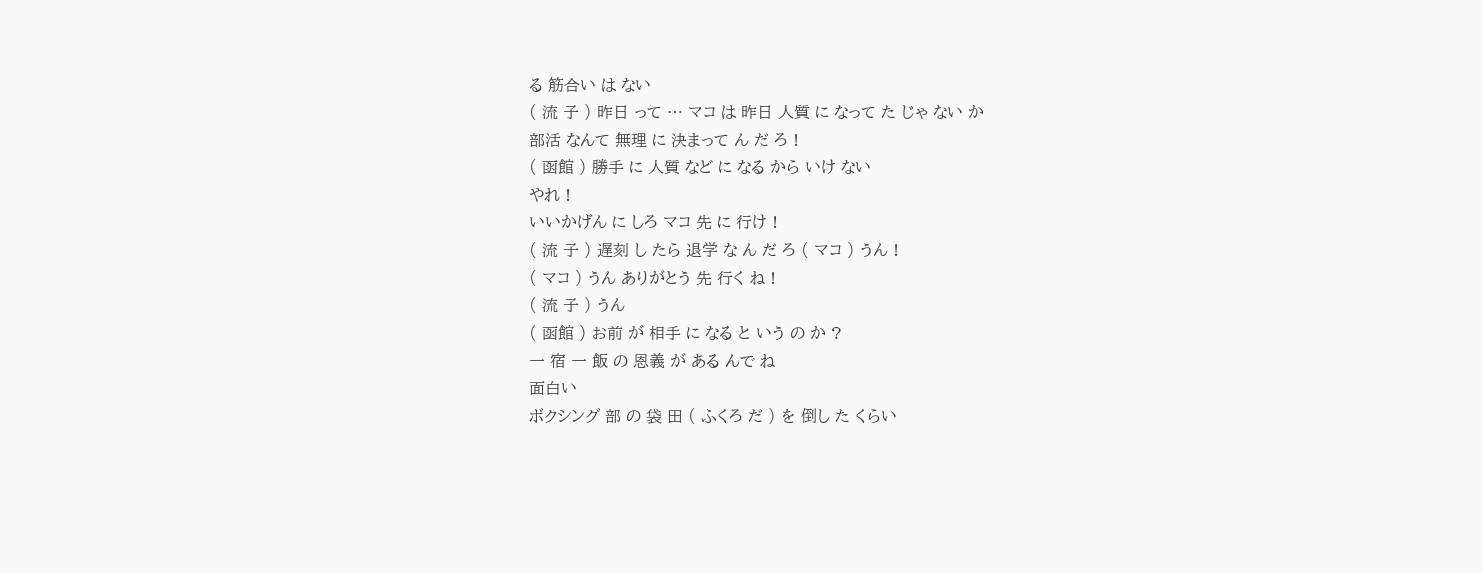る 筋合い は ない
( 流 子 ) 昨日 って … マコ は 昨日 人質 に なって た じゃ ない か
部活 なんて 無理 に 決まって ん だ ろ !
( 函館 ) 勝手 に 人質 など に なる から いけ ない
やれ !
いいかげん に しろ マコ 先 に 行け !
( 流 子 ) 遅刻 し たら 退学 な ん だ ろ ( マコ ) うん !
( マコ ) うん ありがとう 先 行く ね !
( 流 子 ) うん
( 函館 ) お前 が 相手 に なる と いう の か ?
一 宿 一 飯 の 恩義 が ある んで ね
面白い
ボクシング 部 の 袋 田 ( ふくろ だ ) を 倒し た くらい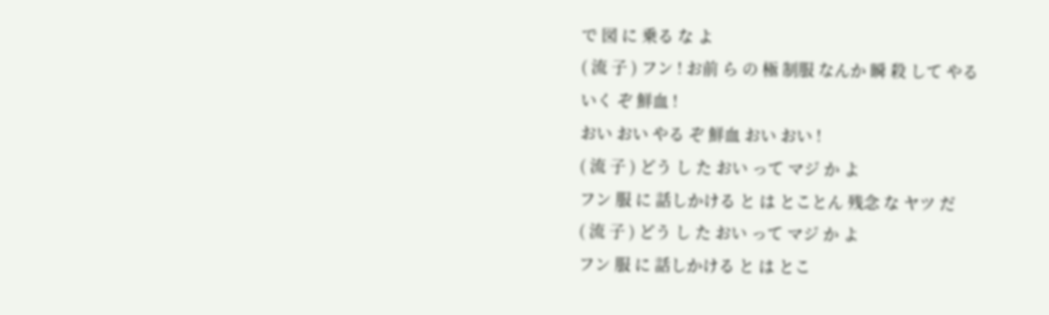で 図 に 乗る な よ
( 流 子 ) フン ! お前 ら の 極 制服 なんか 瞬 殺 して やる
いく ぞ 鮮血 !
おい おい やる ぞ 鮮血 おい おい !
( 流 子 ) どう し た おい って マジ か よ
フン 服 に 話しかける と は とことん 残念 な ヤツ だ
( 流 子 ) どう し た おい って マジ か よ
フン 服 に 話しかける と は とこ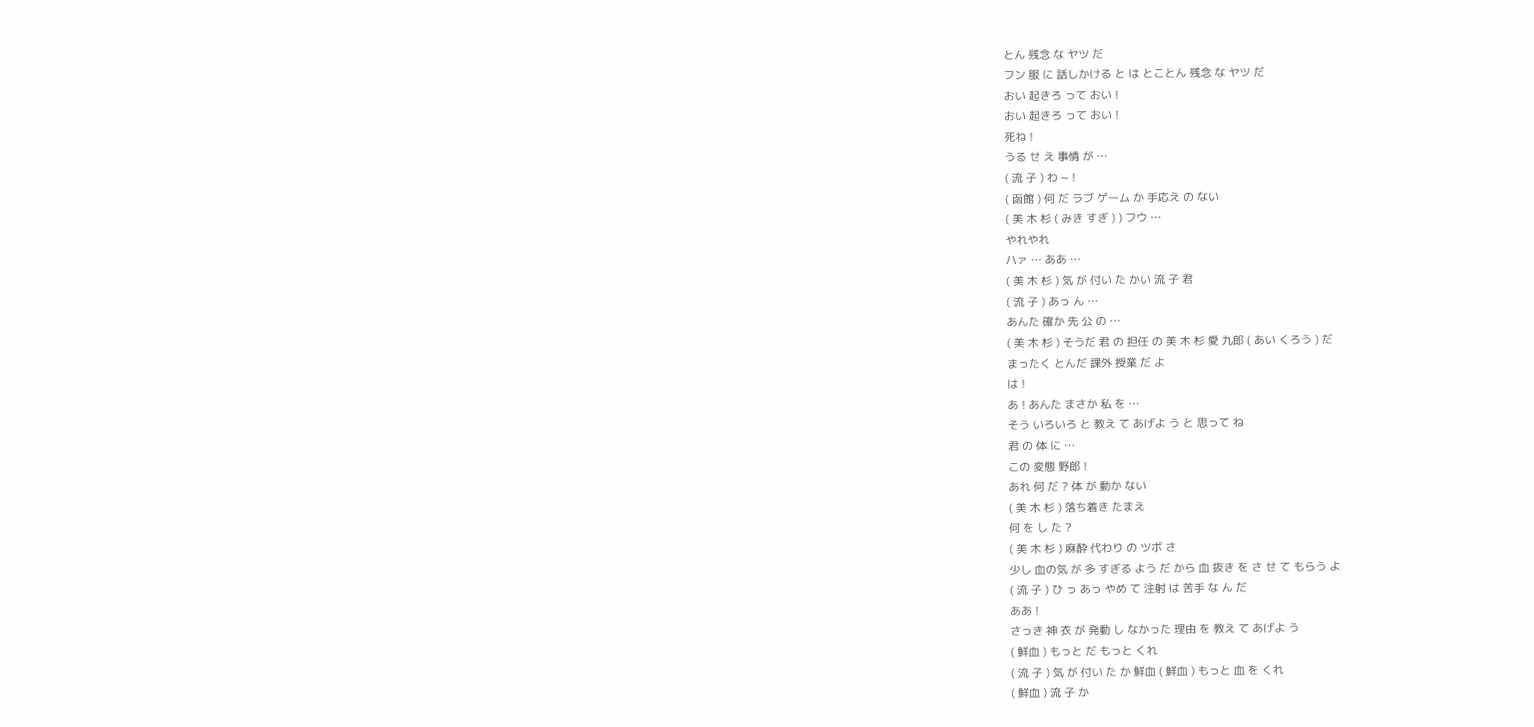とん 残念 な ヤツ だ
フン 服 に 話しかける と は とことん 残念 な ヤツ だ
おい 起きろ って おい !
おい 起きろ って おい !
死ね !
うる せ え 事情 が …
( 流 子 ) わ ~ !
( 函館 ) 何 だ ラブ ゲーム か 手応え の ない
( 美 木 杉 ( みき すぎ ) ) フウ …
やれやれ
ハァ … ああ …
( 美 木 杉 ) 気 が 付い た かい 流 子 君
( 流 子 ) あっ ん …
あんた 確か 先 公 の …
( 美 木 杉 ) そうだ 君 の 担任 の 美 木 杉 愛 九郎 ( あい くろう ) だ
まったく とんだ 課外 授業 だ よ
は !
あ ! あんた まさか 私 を …
そう いろいろ と 教え て あげよ う と 思って ね
君 の 体 に …
この 変態 野郎 !
あれ 何 だ ? 体 が 動か ない
( 美 木 杉 ) 落ち着き たまえ
何 を し た ?
( 美 木 杉 ) 麻酔 代わり の ツボ さ
少し 血の気 が 多 すぎる よう だ から 血 抜き を さ せ て もらう よ
( 流 子 ) ひ っ あっ やめ て 注射 は 苦手 な ん だ
ああ !
さっき 神 衣 が 発動 し なかった 理由 を 教え て あげよ う
( 鮮血 ) もっと だ もっと くれ
( 流 子 ) 気 が 付い た か 鮮血 ( 鮮血 ) もっと 血 を くれ
( 鮮血 ) 流 子 か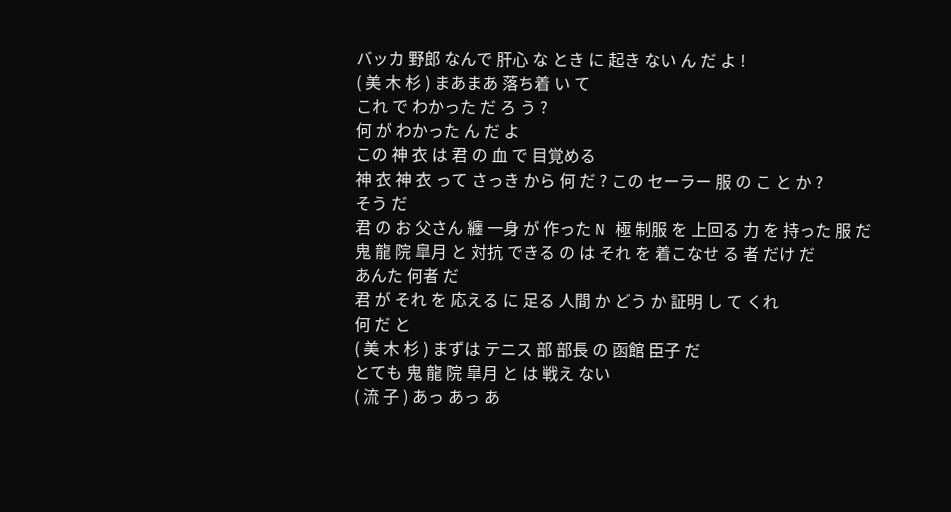バッカ 野郎 なんで 肝心 な とき に 起き ない ん だ よ !
( 美 木 杉 ) まあまあ 落ち着 い て
これ で わかった だ ろ う ?
何 が わかった ん だ よ
この 神 衣 は 君 の 血 で 目覚める
神 衣 神 衣 って さっき から 何 だ ? この セーラー 服 の こ と か ?
そう だ
君 の お 父さん 纏 一身 が 作った N 極 制服 を 上回る 力 を 持った 服 だ
鬼 龍 院 皐月 と 対抗 できる の は それ を 着こなせ る 者 だけ だ
あんた 何者 だ
君 が それ を 応える に 足る 人間 か どう か 証明 し て くれ
何 だ と
( 美 木 杉 ) まずは テニス 部 部長 の 函館 臣子 だ
とても 鬼 龍 院 皐月 と は 戦え ない
( 流 子 ) あっ あっ あ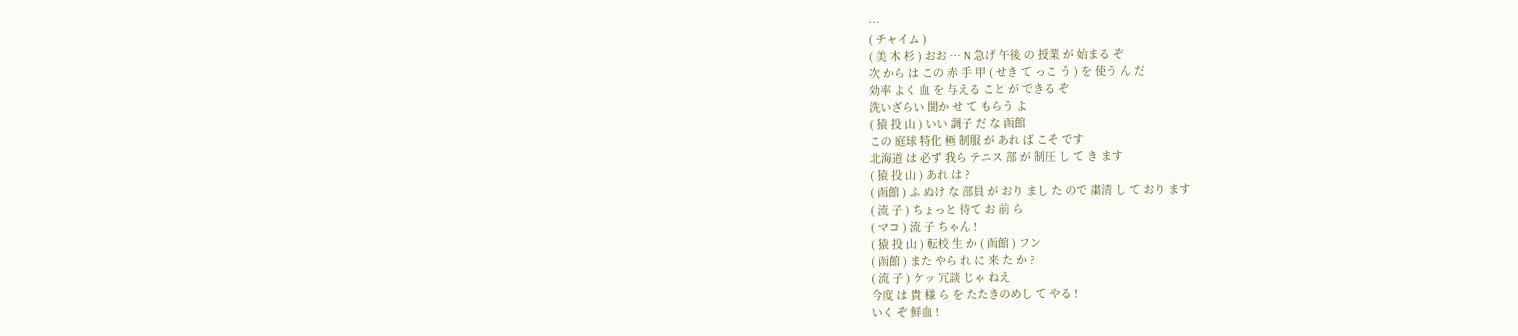…
( チャイム )
( 美 木 杉 ) おお … N 急げ 午後 の 授業 が 始まる ぞ
次 から は この 赤 手 甲 ( せき て っこ う ) を 使う ん だ
効率 よく 血 を 与える こと が できる ぞ
洗いざらい 聞か せ て もらう よ
( 猿 投 山 ) いい 調子 だ な 函館
この 庭球 特化 極 制服 が あれ ば こそ です
北海道 は 必ず 我ら テニス 部 が 制圧 し て き ます
( 猿 投 山 ) あれ は ?
( 函館 ) ふ ぬけ な 部員 が おり まし た ので 粛清 し て おり ます
( 流 子 ) ちょっと 待て お 前 ら
( マコ ) 流 子 ちゃん !
( 猿 投 山 ) 転校 生 か ( 函館 ) フン
( 函館 ) また やら れ に 来 た か ?
( 流 子 ) ケッ 冗談 じゃ ねえ
今度 は 貴 様 ら を たたきのめし て やる !
いく ぞ 鮮血 !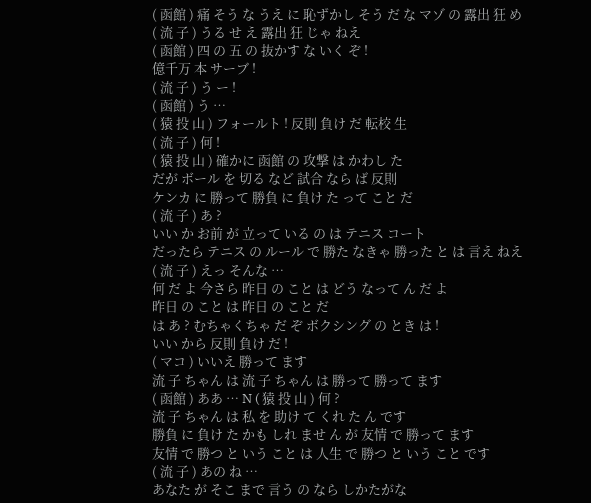( 函館 ) 痛 そう な うえ に 恥ずかし そう だ な マゾ の 露出 狂 め
( 流 子 ) うる せ え 露出 狂 じゃ ねえ
( 函館 ) 四 の 五 の 抜かす な いく ぞ !
億千万 本 サーブ !
( 流 子 ) う ー !
( 函館 ) う …
( 猿 投 山 ) フォールト ! 反則 負け だ 転校 生
( 流 子 ) 何 !
( 猿 投 山 ) 確かに 函館 の 攻撃 は かわし た
だが ボール を 切る など 試合 なら ば 反則
ケンカ に 勝って 勝負 に 負け た って こと だ
( 流 子 ) あ ?
いい か お前 が 立って いる の は テニス コート
だったら テニス の ルール で 勝た なきゃ 勝った と は 言え ねえ
( 流 子 ) えっ そんな …
何 だ よ 今さら 昨日 の こと は どう なって ん だ よ
昨日 の こと は 昨日 の こと だ
は あ ? むちゃくちゃ だ ぞ ボクシング の とき は !
いい から 反則 負け だ !
( マコ ) いいえ 勝って ます
流 子 ちゃん は 流 子 ちゃん は 勝って 勝って ます
( 函館 ) ああ … N ( 猿 投 山 ) 何 ?
流 子 ちゃん は 私 を 助け て くれ た ん です
勝負 に 負け た かも しれ ませ ん が 友情 で 勝って ます
友情 で 勝つ と いう こと は 人生 で 勝つ と いう こと です
( 流 子 ) あの ね …
あなた が そこ まで 言う の なら しかたがな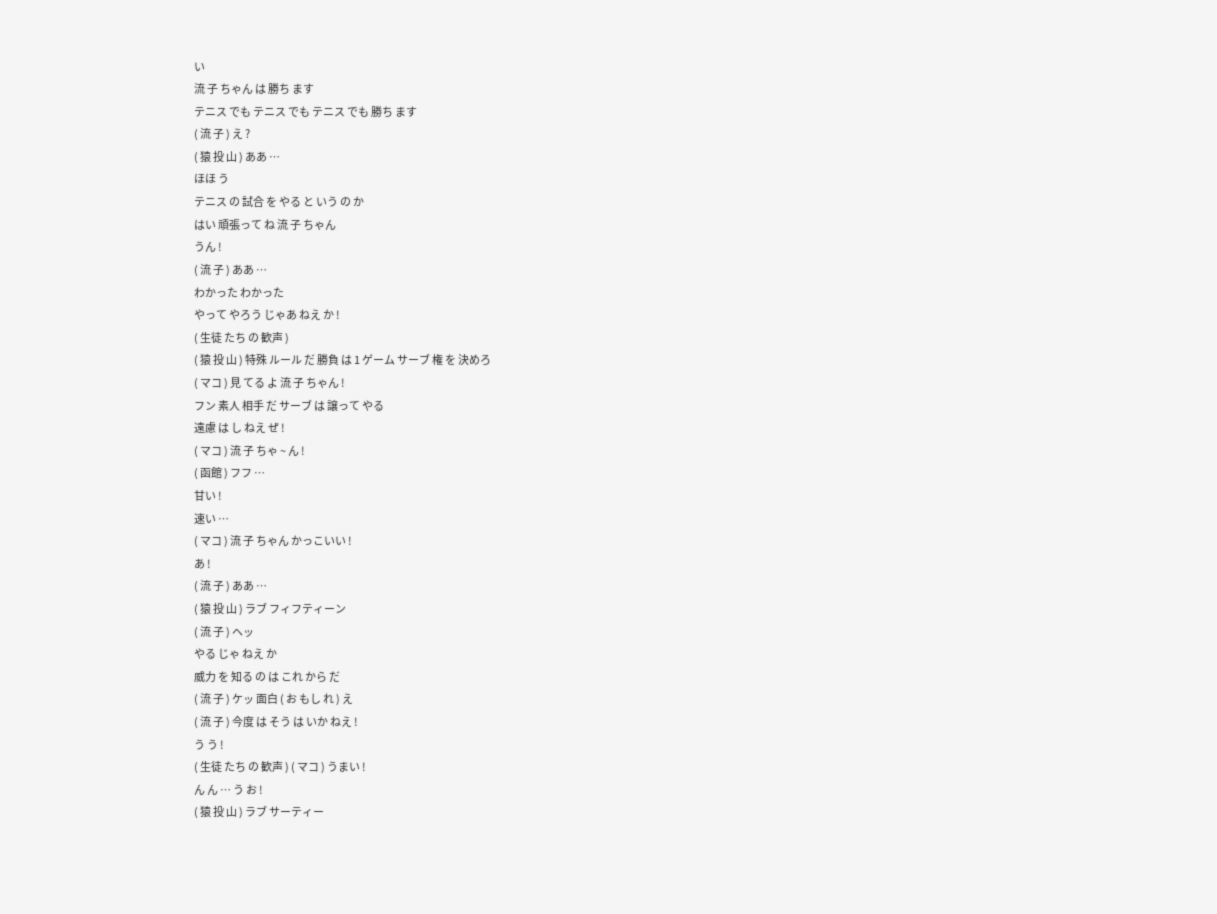い
流 子 ちゃん は 勝ち ます
テニス でも テニス でも テニス でも 勝ち ます
( 流 子 ) え ?
( 猿 投 山 ) ああ …
ほほ う
テニス の 試合 を やる と いう の か
はい 頑張って ね 流 子 ちゃん
うん !
( 流 子 ) ああ …
わかった わかった
やって やろう じゃあ ねえ か !
( 生徒 たち の 歓声 )
( 猿 投 山 ) 特殊 ルール だ 勝負 は 1 ゲーム サーブ 権 を 決めろ
( マコ ) 見 てる よ 流 子 ちゃん !
フン 素人 相手 だ サーブ は 譲って やる
遠慮 は し ねえ ぜ !
( マコ ) 流 子 ちゃ ~ ん !
( 函館 ) フフ …
甘い !
速い …
( マコ ) 流 子 ちゃん かっこいい !
あ !
( 流 子 ) ああ …
( 猿 投 山 ) ラブ フィフティーン
( 流 子 ) ヘッ
やる じゃ ねえ か
威力 を 知る の は これ から だ
( 流 子 ) ケッ 面白 ( お もし れ ) え
( 流 子 ) 今度 は そう は いか ねえ !
う う !
( 生徒 たち の 歓声 ) ( マコ ) うまい !
ん ん … う お !
( 猿 投 山 ) ラブ サーティー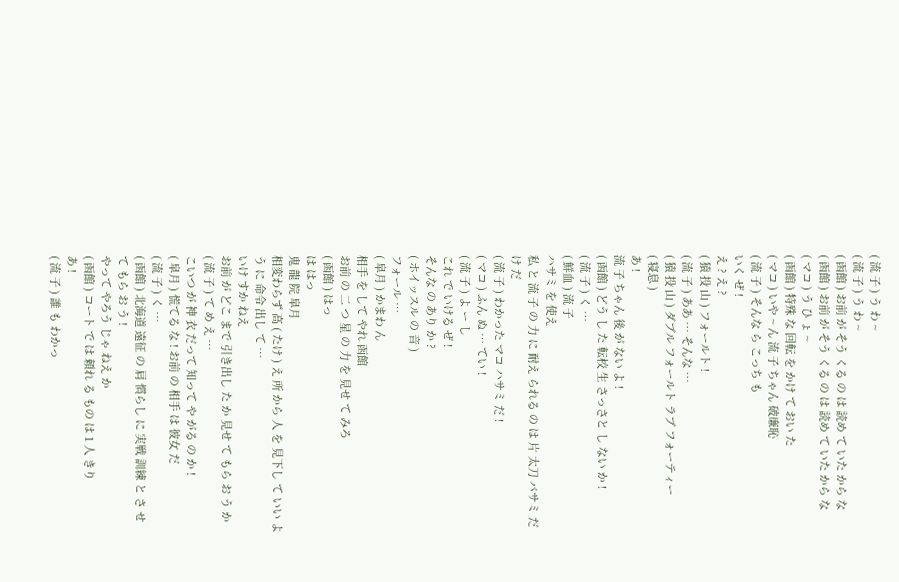( 流 子 ) う わ ~
( 流 子 ) う わ ~
( 函館 ) お前 が そう くる の は 読め て いた から な
( 函館 ) お前 が そう くる の は 読め て いた から な
( マコ ) う ひ ょ ~
( 函館 ) 特殊 な 回転 を かけ て おい た
( マコ ) いや ~ ん 流 子 ちゃん 破廉恥
( 流 子 ) そんな ら こっち も
いく ぜ !
え ? え ?
( 猿 投 山 ) フォールト !
( 流 子 ) ああ … そんな …
( 猿 投 山 ) ダブル フォールト ラブ フォーティー
( 寝息 )
あ !
流 子 ちゃん 後 が ない よ !
( 函館 ) どう し た 転校 生 さっさと し ない か !
( 流 子 ) く …
( 鮮血 ) 流 子
ハサミ を 使え
私 と 流 子 の 力 に 耐え られる の は 片 太刀 バサミ だけ だ
( 流 子 ) わかった マコ ハサミ だ !
( マコ ) ふん ぬ … てい !
( 流 子 ) よ ー し
これ で いける ぜ !
そんな の あり か ?
( ホイッスル の 音 )
フォール …
( 皐月 ) かまわ ん
相手 を して やれ 函館
お前 の 二 つ 星 の 力 を 見せ て みろ
( 函館 ) はっ
は はっ
鬼 龍 院 皐月
相変わらず 高 ( たけ ) え 所 から 人 を 見下し て いい よう に 命令 出し て …
いけ すか ねえ
お前 が どこ まで 引き出し た か 見せ て もら お う か
( 流 子 ) て め え …
こいつ が 神 衣 だって 知って や がる の か !
( 皐月 ) 慌てる な ! お前 の 相手 は 彼女 だ
( 流 子 ) く …
( 函館 ) 北海道 遠征 の 肩 慣らし に 実戦 訓練 と さ せ て もら お う !
やって やろう じゃ ねえ か
( 函館 ) コート で は 頼れ る もの は 1 人 きり
あ !
( 流 子 ) 誰 も わかっ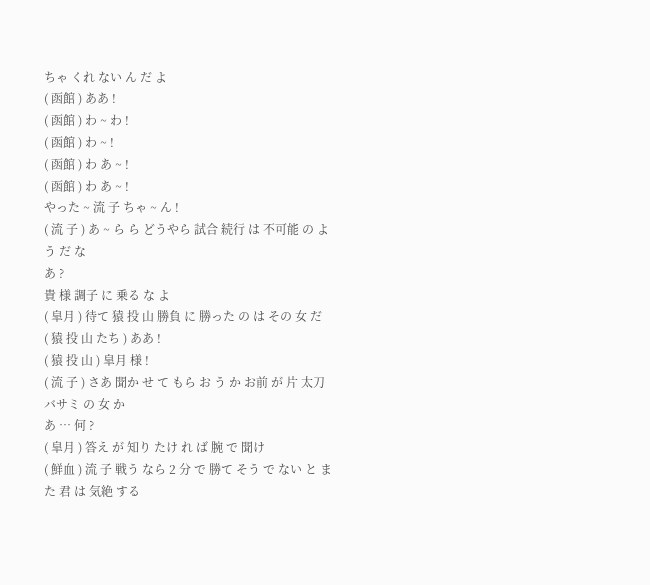ちゃ くれ ない ん だ よ
( 函館 ) ああ !
( 函館 ) わ ~ わ !
( 函館 ) わ ~ !
( 函館 ) わ あ ~ !
( 函館 ) わ あ ~ !
やった ~ 流 子 ちゃ ~ ん !
( 流 子 ) あ ~ ら ら どうやら 試合 続行 は 不可能 の よう だ な
あ ?
貴 様 調子 に 乗る な よ
( 皐月 ) 待て 猿 投 山 勝負 に 勝った の は その 女 だ
( 猿 投 山 たち ) ああ !
( 猿 投 山 ) 皐月 様 !
( 流 子 ) さあ 聞か せ て もら お う か お前 が 片 太刀 バサミ の 女 か
あ … 何 ?
( 皐月 ) 答え が 知り たけ れ ば 腕 で 聞け
( 鮮血 ) 流 子 戦う なら 2 分 で 勝て そう で ない と また 君 は 気絶 する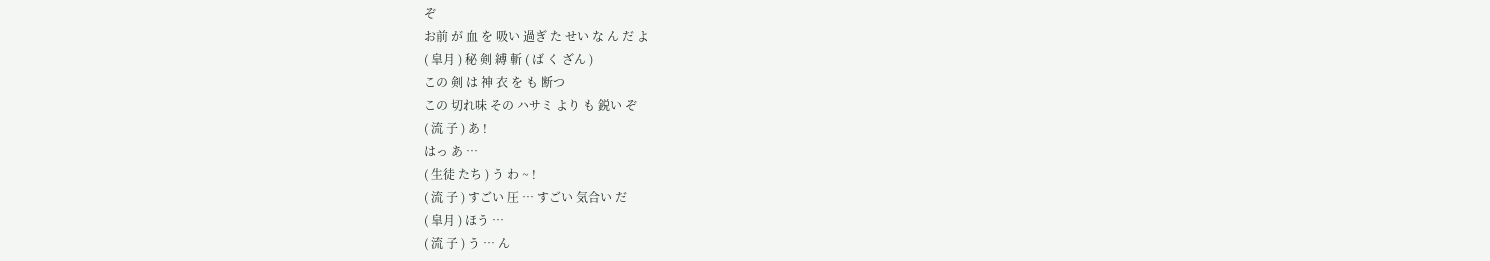ぞ
お前 が 血 を 吸い 過ぎ た せい な ん だ よ
( 皐月 ) 秘 剣 縛 斬 ( ば く ざん )
この 剣 は 神 衣 を も 断つ
この 切れ味 その ハサミ より も 鋭い ぞ
( 流 子 ) あ !
はっ あ …
( 生徒 たち ) う わ ~ !
( 流 子 ) すごい 圧 … すごい 気合い だ
( 皐月 ) ほう …
( 流 子 ) う … ん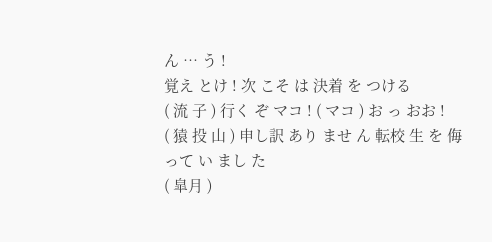ん … う !
覚え とけ ! 次 こそ は 決着 を つける
( 流 子 ) 行く ぞ マコ ! ( マコ ) お っ おお !
( 猿 投 山 ) 申し訳 あり ませ ん 転校 生 を 侮って い まし た
( 皐月 )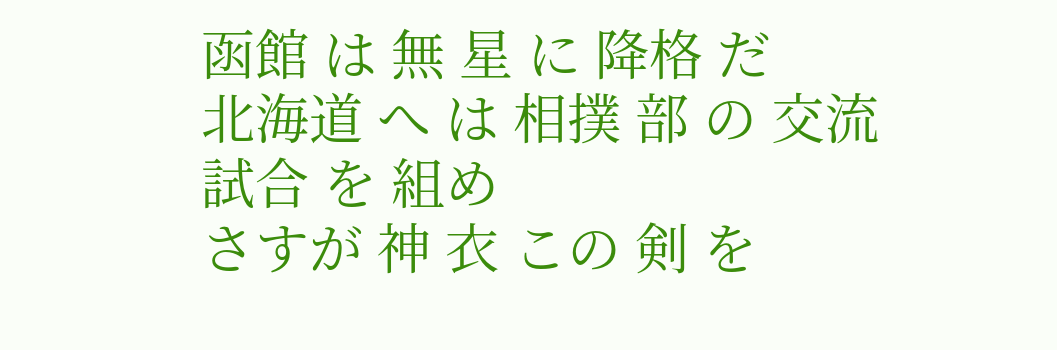函館 は 無 星 に 降格 だ
北海道 へ は 相撲 部 の 交流 試合 を 組め
さすが 神 衣 この 剣 を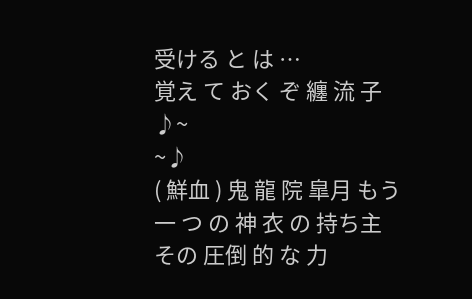受ける と は …
覚え て おく ぞ 纏 流 子
♪~
~♪
( 鮮血 ) 鬼 龍 院 皐月 もう 一 つ の 神 衣 の 持ち主
その 圧倒 的 な 力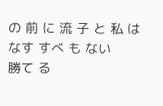の 前 に 流 子 と 私 は なす すべ も ない
勝て る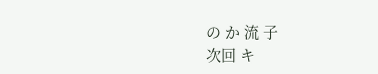の か 流 子
次回 キ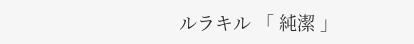ルラキル 「 純潔 」